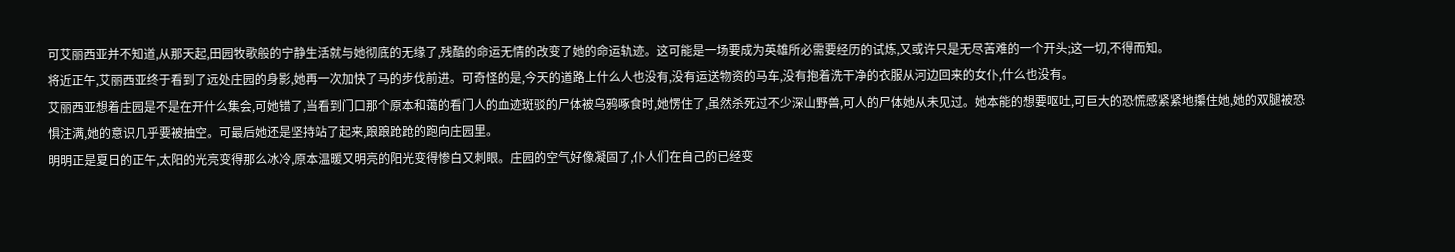可艾丽西亚并不知道,从那天起,田园牧歌般的宁静生活就与她彻底的无缘了,残酷的命运无情的改变了她的命运轨迹。这可能是一场要成为英雄所必需要经历的试炼,又或许只是无尽苦难的一个开头;这一切,不得而知。
将近正午,艾丽西亚终于看到了远处庄园的身影,她再一次加快了马的步伐前进。可奇怪的是,今天的道路上什么人也没有,没有运送物资的马车,没有抱着洗干净的衣服从河边回来的女仆,什么也没有。
艾丽西亚想着庄园是不是在开什么集会,可她错了,当看到门口那个原本和蔼的看门人的血迹斑驳的尸体被乌鸦啄食时,她愣住了,虽然杀死过不少深山野兽,可人的尸体她从未见过。她本能的想要呕吐,可巨大的恐慌感紧紧地攥住她,她的双腿被恐惧注满,她的意识几乎要被抽空。可最后她还是坚持站了起来,踉踉跄跄的跑向庄园里。
明明正是夏日的正午,太阳的光亮变得那么冰冷,原本温暖又明亮的阳光变得惨白又刺眼。庄园的空气好像凝固了,仆人们在自己的已经变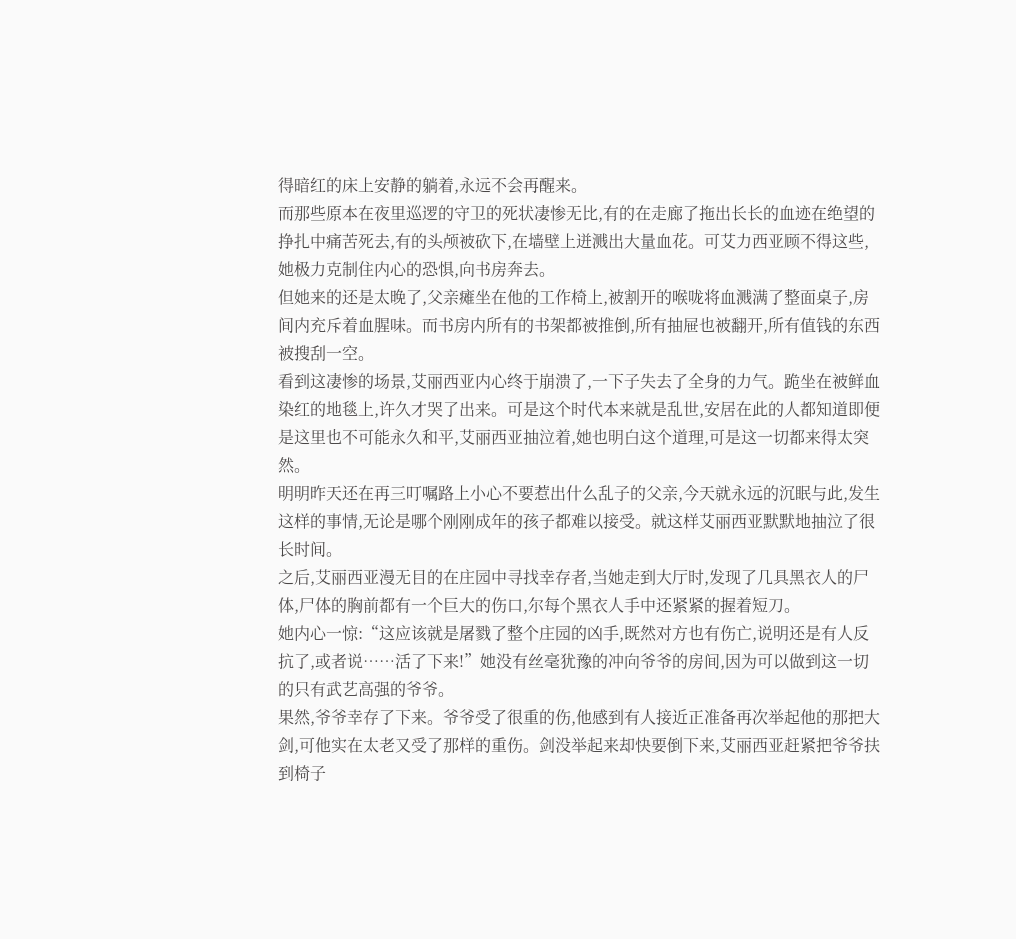得暗红的床上安静的躺着,永远不会再醒来。
而那些原本在夜里巡逻的守卫的死状凄惨无比,有的在走廊了拖出长长的血迹在绝望的挣扎中痛苦死去,有的头颅被砍下,在墙壁上迸溅出大量血花。可艾力西亚顾不得这些,她极力克制住内心的恐惧,向书房奔去。
但她来的还是太晚了,父亲瘫坐在他的工作椅上,被割开的喉咙将血溅满了整面桌子,房间内充斥着血腥味。而书房内所有的书架都被推倒,所有抽屉也被翻开,所有值钱的东西被搜刮一空。
看到这凄惨的场景,艾丽西亚内心终于崩溃了,一下子失去了全身的力气。跪坐在被鲜血染红的地毯上,许久才哭了出来。可是这个时代本来就是乱世,安居在此的人都知道即便是这里也不可能永久和平,艾丽西亚抽泣着,她也明白这个道理,可是这一切都来得太突然。
明明昨天还在再三叮嘱路上小心不要惹出什么乱子的父亲,今天就永远的沉眠与此,发生这样的事情,无论是哪个刚刚成年的孩子都难以接受。就这样艾丽西亚默默地抽泣了很长时间。
之后,艾丽西亚漫无目的在庄园中寻找幸存者,当她走到大厅时,发现了几具黑衣人的尸体,尸体的胸前都有一个巨大的伤口,尔每个黑衣人手中还紧紧的握着短刀。
她内心一惊:“这应该就是屠戮了整个庄园的凶手,既然对方也有伤亡,说明还是有人反抗了,或者说……活了下来!”她没有丝毫犹豫的冲向爷爷的房间,因为可以做到这一切的只有武艺高强的爷爷。
果然,爷爷幸存了下来。爷爷受了很重的伤,他感到有人接近正准备再次举起他的那把大剑,可他实在太老又受了那样的重伤。剑没举起来却快要倒下来,艾丽西亚赶紧把爷爷扶到椅子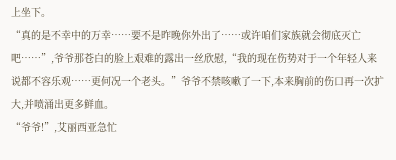上坐下。
“真的是不幸中的万幸……要不是昨晚你外出了……或许咱们家族就会彻底灭亡吧……”,爷爷那苍白的脸上艰难的露出一丝欣慰,“我的现在伤势对于一个年轻人来说都不容乐观……更何况一个老头。”爷爷不禁咳嗽了一下,本来胸前的伤口再一次扩大,并喷涌出更多鲜血。
“爷爷!”,艾丽西亚急忙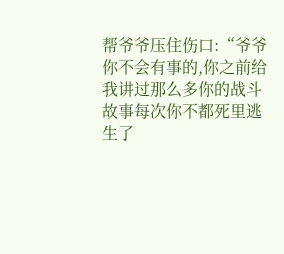帮爷爷压住伤口:“爷爷你不会有事的,你之前给我讲过那么多你的战斗故事每次你不都死里逃生了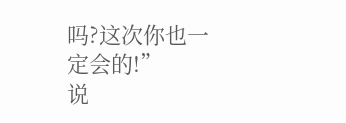吗?这次你也一定会的!”
说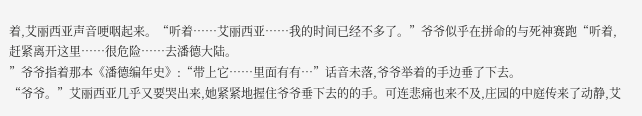着,艾丽西亚声音哽咽起来。“听着……艾丽西亚……我的时间已经不多了。”爷爷似乎在拼命的与死神赛跑“听着,赶紧离开这里……很危险……去潘德大陆。
”爷爷指着那本《潘德编年史》:“带上它……里面有有…”话音未落,爷爷举着的手边垂了下去。
“爷爷。”艾丽西亚几乎又要哭出来,她紧紧地握住爷爷垂下去的的手。可连悲痛也来不及,庄园的中庭传来了动静,艾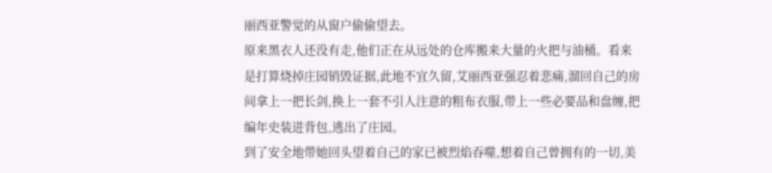丽西亚警觉的从窗户偷偷望去。
原来黑衣人还没有走,他们正在从远处的仓库搬来大量的火把与油桶。看来是打算烧掉庄园销毁证据,此地不宜久留,艾丽西亚强忍着悲痛,溜回自己的房间拿上一把长剑,换上一套不引人注意的粗布衣服,带上一些必要品和盘缠,把编年史装进背包,逃出了庄园。
到了安全地带她回头望着自己的家已被烈焰吞噬,想着自己曾拥有的一切,美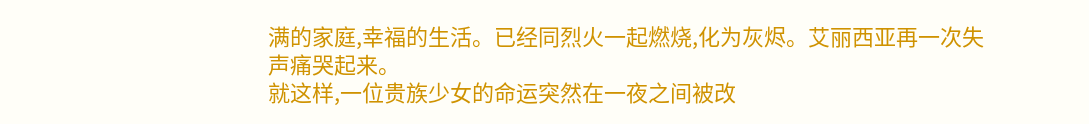满的家庭,幸福的生活。已经同烈火一起燃烧,化为灰烬。艾丽西亚再一次失声痛哭起来。
就这样,一位贵族少女的命运突然在一夜之间被改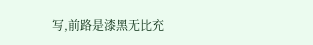写,前路是漆黑无比充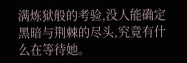满炼狱般的考验,没人能确定黑暗与荆棘的尽头,究竟有什么在等待她。